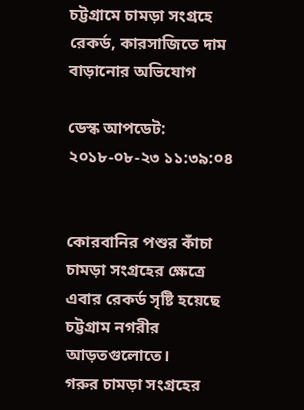চট্টগ্রামে চামড়া সংগ্রহে রেকর্ড, কারসাজিতে দাম বাড়ানোর অভিযোগ

ডেস্ক আপডেট: ২০১৮-০৮-২৩ ১১:৩৯:০৪


কোরবানির পশুর কাঁচা চামড়া সংগ্রহের ক্ষেত্রে এবার রেকর্ড সৃষ্টি হয়েছে চট্টগ্রাম নগরীর আড়তগুলোতে।
গরুর চামড়া সংগ্রহের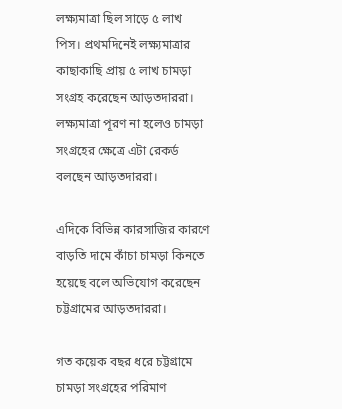লক্ষ্যমাত্রা ছিল সাড়ে ৫ লাখ পিস। প্রথমদিনেই লক্ষ্যমাত্রার কাছাকাছি প্রায় ৫ লাখ চামড়া সংগ্রহ করেছেন আড়তদাররা। লক্ষ্যমাত্রা পূরণ না হলেও চামড়া সংগ্রহের ক্ষেত্রে এটা রেকর্ড বলছেন আড়তদাররা।

এদিকে বিভিন্ন কারসাজির কারণে বাড়তি দামে কাঁচা চামড়া কিনতে হয়েছে বলে অভিযোগ করেছেন চট্টগ্রামের আড়তদাররা।

গত কয়েক বছর ধরে চট্টগ্রামে চামড়া সংগ্রহের পরিমাণ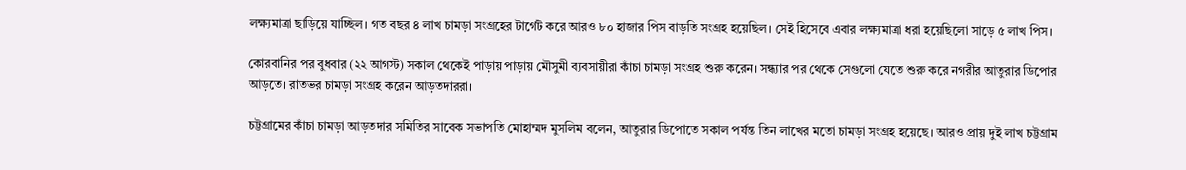লক্ষ্যমাত্রা ছাড়িয়ে যাচ্ছিল। গত বছর ৪ লাখ চামড়া সংগ্রহের টার্গেট করে আরও ৮০ হাজার পিস বাড়তি সংগ্রহ হয়েছিল। সেই হিসেবে এবার লক্ষ্যমাত্রা ধরা হয়েছিলো সাড়ে ৫ লাখ পিস।

কোরবানির পর বুধবার (২২ আগস্ট) সকাল থেকেই পাড়ায় পাড়ায় মৌসুমী ব্যবসায়ীরা কাঁচা চামড়া সংগ্রহ শুরু করেন। সন্ধ্যার পর থেকে সেগুলো যেতে শুরু করে নগরীর আতুরার ডিপোর আড়তে। রাতভর চামড়া সংগ্রহ করেন আড়তদাররা।

চট্টগ্রামের কাঁচা চামড়া আড়তদার সমিতির সাবেক সভাপতি মোহাম্মদ মুসলিম বলেন, আতুরার ডিপোতে সকাল পর্যন্ত তিন লাখের মতো চামড়া সংগ্রহ হয়েছে। আরও প্রায় দুই লাখ চট্টগ্রাম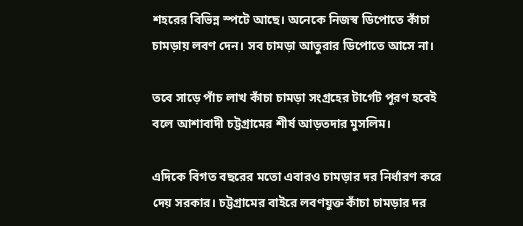শহরের বিভিন্ন স্পটে আছে। অনেকে নিজস্ব ডিপোতে কাঁচা চামড়ায় লবণ দেন। সব চামড়া আতুরার ডিপোতে আসে না।

তবে সাড়ে পাঁচ লাখ কাঁচা চামড়া সংগ্রহের টার্গেট পূরণ হবেই বলে আশাবাদী চট্টগ্রামের শীর্ষ আড়তদার মুসলিম।

এদিকে বিগত বছরের মতো এবারও চামড়ার দর নির্ধারণ করে দেয় সরকার। চট্টগ্রামের বাইরে লবণযুক্ত কাঁচা চামড়ার দর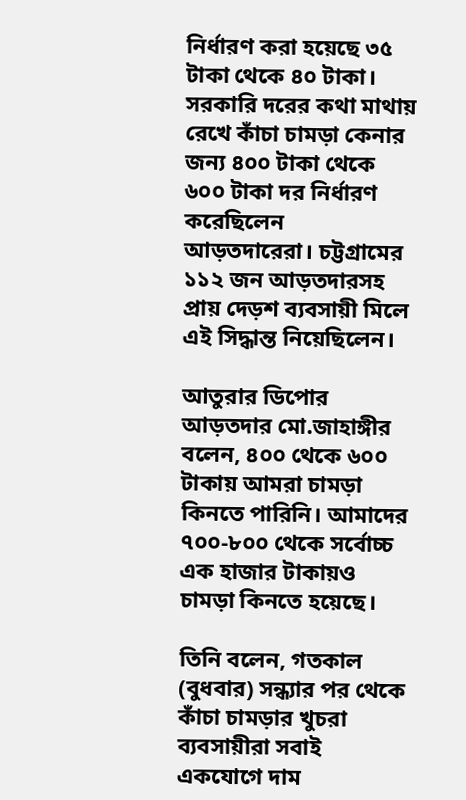নির্ধারণ করা হয়েছে ৩৫ টাকা থেকে ৪০ টাকা। সরকারি দরের কথা মাথায় রেখে কাঁচা চামড়া কেনার জন্য ৪০০ টাকা থেকে ৬০০ টাকা দর নির্ধারণ করেছিলেন আড়তদারেরা। চট্টগ্রামের ১১২ জন আড়তদারসহ প্রায় দেড়শ ব্যবসায়ী মিলে এই সিদ্ধান্ত নিয়েছিলেন।

আতুরার ডিপোর আড়তদার মো.জাহাঙ্গীর বলেন, ৪০০ থেকে ৬০০ টাকায় আমরা চামড়া কিনতে পারিনি। আমাদের ৭০০-৮০০ থেকে সর্বোচ্চ এক হাজার টাকায়ও চামড়া কিনতে হয়েছে।

তিনি বলেন, গতকাল (বুধবার) সন্ধ্যার পর থেকে কাঁচা চামড়ার খুচরা ব্যবসায়ীরা সবাই একযোগে দাম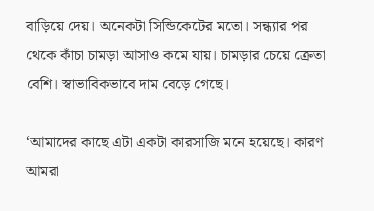বাড়িয়ে দেয়। অনেকটা সিন্ডিকেটের মতো। সন্ধ্যার পর থেকে কাঁচা চামড়া আসাও কমে যায়। চামড়ার চেয়ে ক্রেতা বেশি। স্বাভাবিকভাবে দাম বেড়ে গেছে।

‘আমাদের কাছে এটা একটা কারসাজি মনে হয়েছে। কারণ আমরা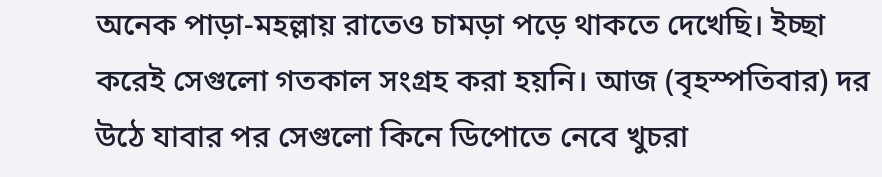অনেক পাড়া-মহল্লায় রাতেও চামড়া পড়ে থাকতে দেখেছি। ইচ্ছা করেই সেগুলো গতকাল সংগ্রহ করা হয়নি। আজ (বৃহস্পতিবার) দর উঠে যাবার পর সেগুলো কিনে ডিপোতে নেবে খুচরা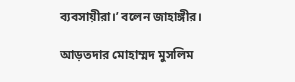ব্যবসায়ীরা।’ বলেন জাহাঙ্গীর।

আড়তদার মোহাম্মদ মুসলিম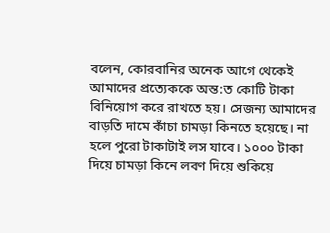বলেন, কোরবানির অনেক আগে থেকেই আমাদের প্রত্যেককে অন্ত:ত কোটি টাকা বিনিয়োগ করে রাখতে হয়। সেজন্য আমাদের বাড়তি দামে কাঁচা চামড়া কিনতে হয়েছে। না হলে পুরো টাকাটাই লস যাবে। ১০০০ টাকা দিয়ে চামড়া কিনে লবণ দিয়ে শুকিয়ে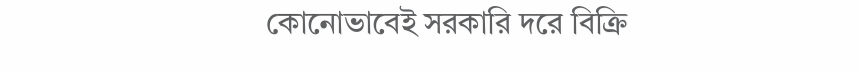কোনোভাবেই সরকারি দরে বিক্রি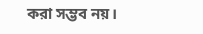করা সম্ভব নয়।